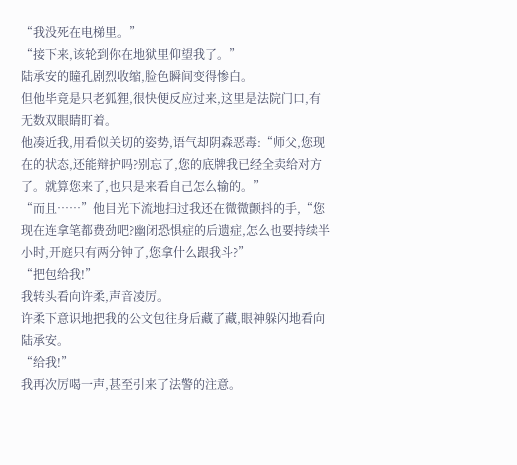“我没死在电梯里。”
“接下来,该轮到你在地狱里仰望我了。”
陆承安的瞳孔剧烈收缩,脸色瞬间变得惨白。
但他毕竟是只老狐狸,很快便反应过来,这里是法院门口,有无数双眼睛盯着。
他凑近我,用看似关切的姿势,语气却阴森恶毒:“师父,您现在的状态,还能辩护吗?别忘了,您的底牌我已经全卖给对方了。就算您来了,也只是来看自己怎么输的。”
“而且……”他目光下流地扫过我还在微微颤抖的手,“您现在连拿笔都费劲吧?幽闭恐惧症的后遗症,怎么也要持续半小时,开庭只有两分钟了,您拿什么跟我斗?”
“把包给我!”
我转头看向许柔,声音凌厉。
许柔下意识地把我的公文包往身后藏了藏,眼神躲闪地看向陆承安。
“给我!”
我再次厉喝一声,甚至引来了法警的注意。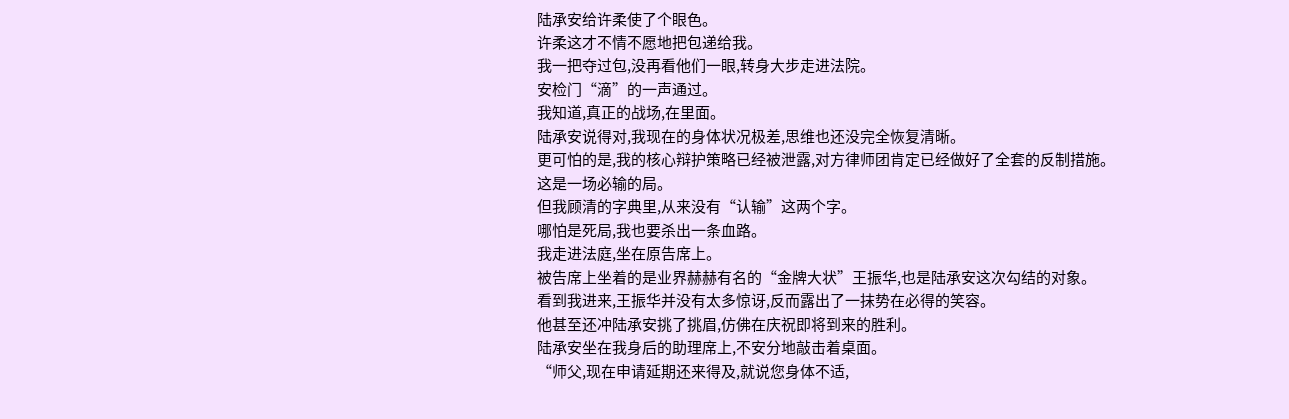陆承安给许柔使了个眼色。
许柔这才不情不愿地把包递给我。
我一把夺过包,没再看他们一眼,转身大步走进法院。
安检门“滴”的一声通过。
我知道,真正的战场,在里面。
陆承安说得对,我现在的身体状况极差,思维也还没完全恢复清晰。
更可怕的是,我的核心辩护策略已经被泄露,对方律师团肯定已经做好了全套的反制措施。
这是一场必输的局。
但我顾清的字典里,从来没有“认输”这两个字。
哪怕是死局,我也要杀出一条血路。
我走进法庭,坐在原告席上。
被告席上坐着的是业界赫赫有名的“金牌大状”王振华,也是陆承安这次勾结的对象。
看到我进来,王振华并没有太多惊讶,反而露出了一抹势在必得的笑容。
他甚至还冲陆承安挑了挑眉,仿佛在庆祝即将到来的胜利。
陆承安坐在我身后的助理席上,不安分地敲击着桌面。
“师父,现在申请延期还来得及,就说您身体不适,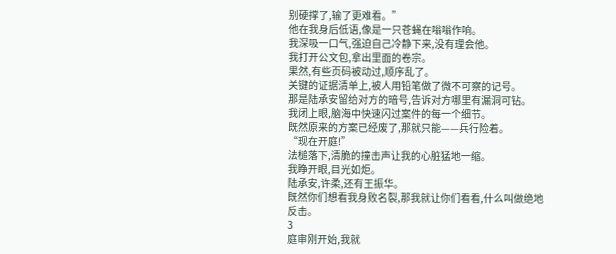别硬撑了,输了更难看。”
他在我身后低语,像是一只苍蝇在嗡嗡作响。
我深吸一口气,强迫自己冷静下来,没有理会他。
我打开公文包,拿出里面的卷宗。
果然,有些页码被动过,顺序乱了。
关键的证据清单上,被人用铅笔做了微不可察的记号。
那是陆承安留给对方的暗号,告诉对方哪里有漏洞可钻。
我闭上眼,脑海中快速闪过案件的每一个细节。
既然原来的方案已经废了,那就只能——兵行险着。
“现在开庭!”
法槌落下,清脆的撞击声让我的心脏猛地一缩。
我睁开眼,目光如炬。
陆承安,许柔,还有王振华。
既然你们想看我身败名裂,那我就让你们看看,什么叫做绝地反击。
3
庭审刚开始,我就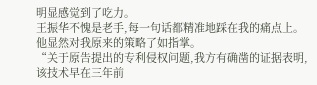明显感觉到了吃力。
王振华不愧是老手,每一句话都精准地踩在我的痛点上。
他显然对我原来的策略了如指掌。
“关于原告提出的专利侵权问题,我方有确凿的证据表明,该技术早在三年前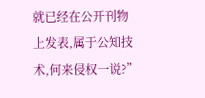就已经在公开刊物上发表,属于公知技术,何来侵权一说?”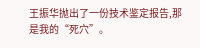王振华抛出了一份技术鉴定报告,那是我的“死穴”。